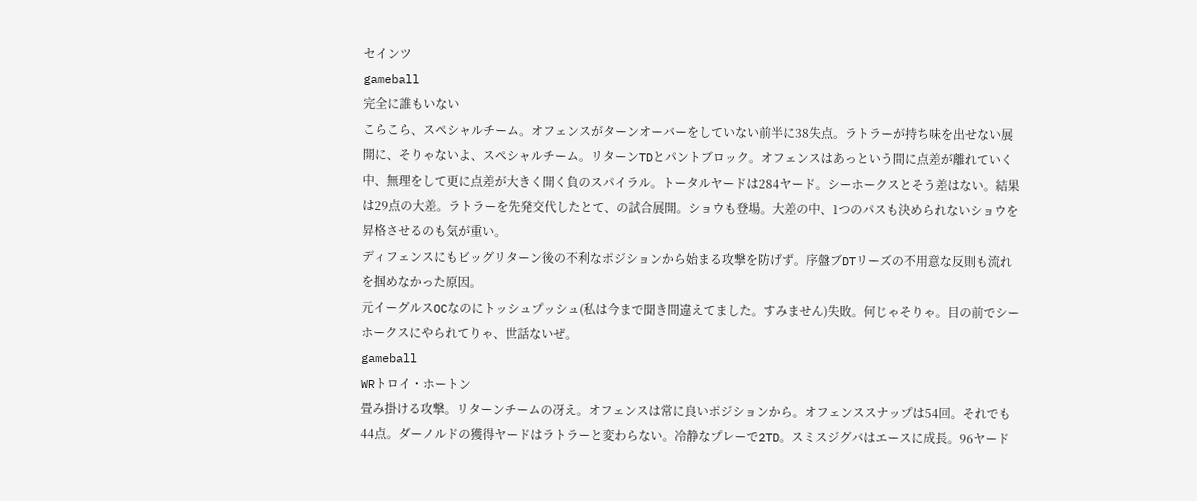セインツ
gameball
完全に誰もいない
こらこら、スペシャルチーム。オフェンスがターンオーバーをしていない前半に38失点。ラトラーが持ち味を出せない展開に、そりゃないよ、スペシャルチーム。リターンTDとパントブロック。オフェンスはあっという間に点差が離れていく中、無理をして更に点差が大きく開く負のスパイラル。トータルヤードは284ヤード。シーホークスとそう差はない。結果は29点の大差。ラトラーを先発交代したとて、の試合展開。ショウも登場。大差の中、1つのパスも決められないショウを昇格させるのも気が重い。
ディフェンスにもビッグリターン後の不利なポジションから始まる攻撃を防げず。序盤ブDTリーズの不用意な反則も流れを掴めなかった原因。
元イーグルスOCなのにトッシュプッシュ(私は今まで聞き間違えてました。すみません)失敗。何じゃそりゃ。目の前でシーホークスにやられてりゃ、世話ないぜ。
gameball
WRトロイ・ホートン
畳み掛ける攻撃。リターンチームの冴え。オフェンスは常に良いポジションから。オフェンススナップは54回。それでも44点。ダーノルドの獲得ヤードはラトラーと変わらない。冷静なプレーで2TD。スミスジグバはエースに成長。96ヤード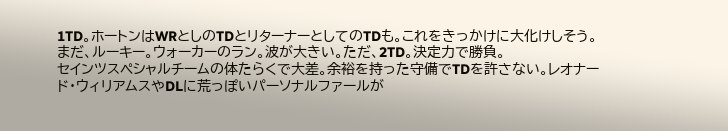1TD。ホートンはWRとしのTDとリターナーとしてのTDも。これをきっかけに大化けしそう。まだ、ルーキー。ウォーカーのラン。波が大きい。ただ、2TD。決定力で勝負。
セインツスペシャルチームの体たらくで大差。余裕を持った守備でTDを許さない。レオナード・ウィリアムスやDLに荒っぽいパーソナルファールが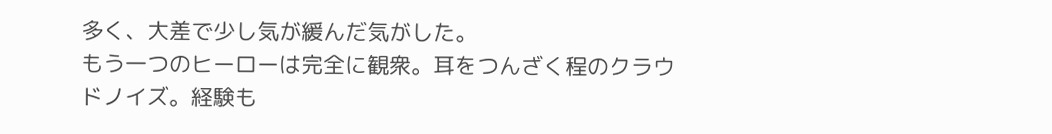多く、大差で少し気が緩んだ気がした。
もう一つのヒーローは完全に観衆。耳をつんざく程のクラウドノイズ。経験も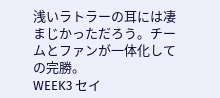浅いラトラーの耳には凄まじかっただろう。チームとファンが一体化しての完勝。
WEEK3 セイ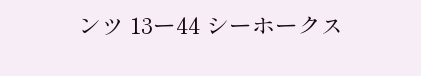ンツ 13ー44 シーホークス